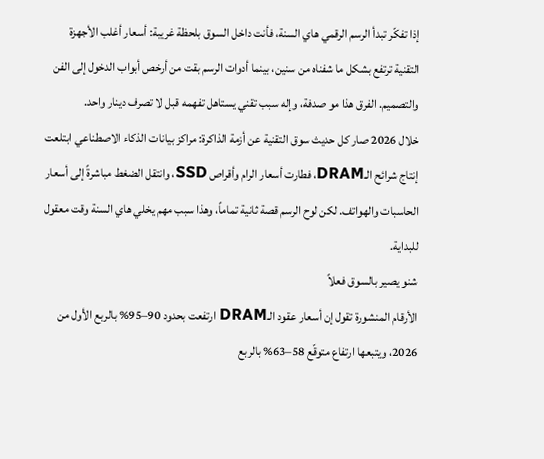إذا تفكّر تبدأ الرسم الرقمي هاي السنة، فأنت داخل السوق بلحظة غريبة: أسعار أغلب الأجهزة التقنية ترتفع بشكل ما شفناه من سنين، بينما أدوات الرسم بقت من أرخص أبواب الدخول إلى الفن والتصميم. الفرق هذا مو صدفة، وإله سبب تقني يستاهل تفهمه قبل لا تصرف دينار واحد.
خلال 2026 صار كل حديث سوق التقنية عن أزمة الذاكرة: مراكز بيانات الذكاء الاصطناعي ابتلعت إنتاج شرائح الـDRAM، فطارت أسعار الرام وأقراص SSD، وانتقل الضغط مباشرةً إلى أسعار الحاسبات والهواتف. لكن لوح الرسم قصة ثانية تماماً، وهذا سبب مهم يخلي هاي السنة وقت معقول للبداية.
شنو يصير بالسوق فعلاً
الأرقام المنشورة تقول إن أسعار عقود الـDRAM ارتفعت بحدود 90–95% بالربع الأول من 2026، ويتبعها ارتفاع متوقّع 58–63% بالربع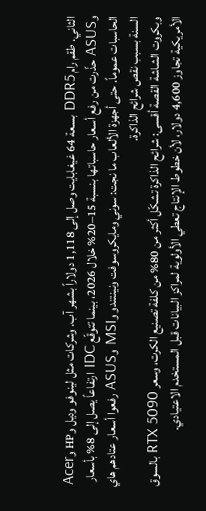الثاني. طقم رام DDR5 بسعة 64 غيغابايت وصل إلى 1,118 دولاراً بشهر آب. وشركات مثل لينوفو وديل وHP وAcer وASUS حذّرت من رفع أسعار حاسباتها بنسبة 15–20% خلال 2026، بينما تتوقّع IDC ارتفاعاً يصل إلى 8% بأسعار الحاسبات عموماً. حتى أجهزة الألعاب ما نجت: سوني ومايكروسوفت ونينتندو وMSI وASUS رفعوا أسعار عتادهم هاي السنة بسبب نقص شرائح الذاكرة.
وبكروت الشاشة القصة أقسى: شرائح الذاكرة تشكّل أكثر من 80% من كلفة تصنيع الكرت، وسعر RTX 5090 بالسوق الأمريكية تجاوز 4,600 دولار، لأن خطوط الإنتاج تعطي الأولوية لمراكز البيانات قبل المستخدم الاعتيادي.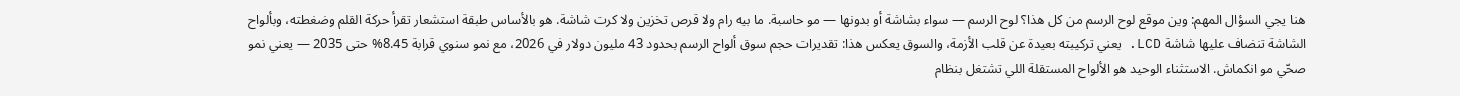هنا يجي السؤال المهم: وين موقع لوح الرسم من كل هذا؟ لوح الرسم — سواء بشاشة أو بدونها — مو حاسبة. ما بيه رام ولا قرص تخزين ولا كرت شاشة. هو بالأساس طبقة استشعار تقرأ حركة القلم وضغطته، وبألواح الشاشة تنضاف عليها شاشة LCD. يعني تركيبته بعيدة عن قلب الأزمة، والسوق يعكس هذا: تقديرات حجم سوق ألواح الرسم بحدود 43 مليون دولار في 2026، مع نمو سنوي قرابة 8.45% حتى 2035 — يعني نمو صحّي مو انكماش. الاستثناء الوحيد هو الألواح المستقلة اللي تشتغل بنظام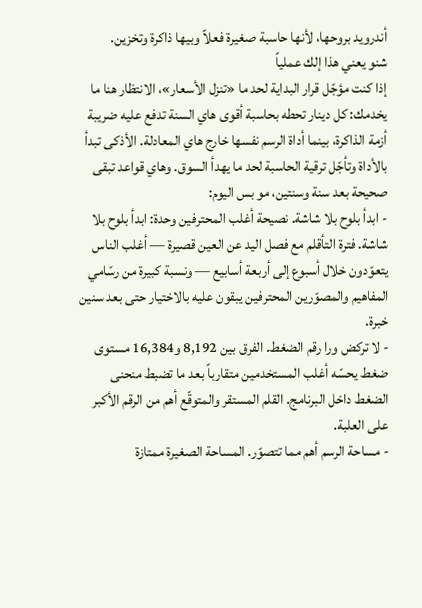أندرويد بروحها، لأنها حاسبة صغيرة فعلاً وبيها ذاكرة وتخزين.
شنو يعني هذا إلك عملياً
إذا كنت مؤجّل قرار البداية لحد ما «تنزل الأسعار»، الانتظار هنا ما يخدمك: كل دينار تحطه بحاسبة أقوى هاي السنة تدفع عليه ضريبة أزمة الذاكرة، بينما أداة الرسم نفسها خارج هاي المعادلة. الأذكى تبدأ بالأداة وتأجّل ترقية الحاسبة لحد ما يهدأ السوق. وهاي قواعد تبقى صحيحة بعد سنة وسنتين، مو بس اليوم:
- ابدأ بلوح بلا شاشة. نصيحة أغلب المحترفين وحدة: ابدأ بلوح بلا شاشة. فترة التأقلم مع فصل اليد عن العين قصيرة — أغلب الناس يتعوّدون خلال أسبوع إلى أربعة أسابيع — ونسبة كبيرة من رسّامي المفاهيم والمصوّرين المحترفين يبقون عليه بالاختيار حتى بعد سنين خبرة.
- لا تركض ورا رقم الضغط. الفرق بين 8,192 و16,384 مستوى ضغط يحسّه أغلب المستخدمين متقارباً بعد ما تضبط منحنى الضغط داخل البرنامج. القلم المستقر والمتوقّع أهم من الرقم الأكبر على العلبة.
- مساحة الرسم أهم مما تتصوّر. المساحة الصغيرة ممتازة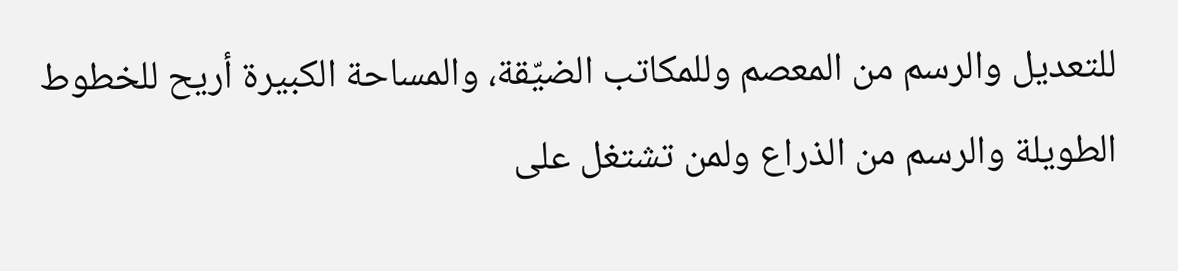للتعديل والرسم من المعصم وللمكاتب الضيّقة، والمساحة الكبيرة أريح للخطوط الطويلة والرسم من الذراع ولمن تشتغل على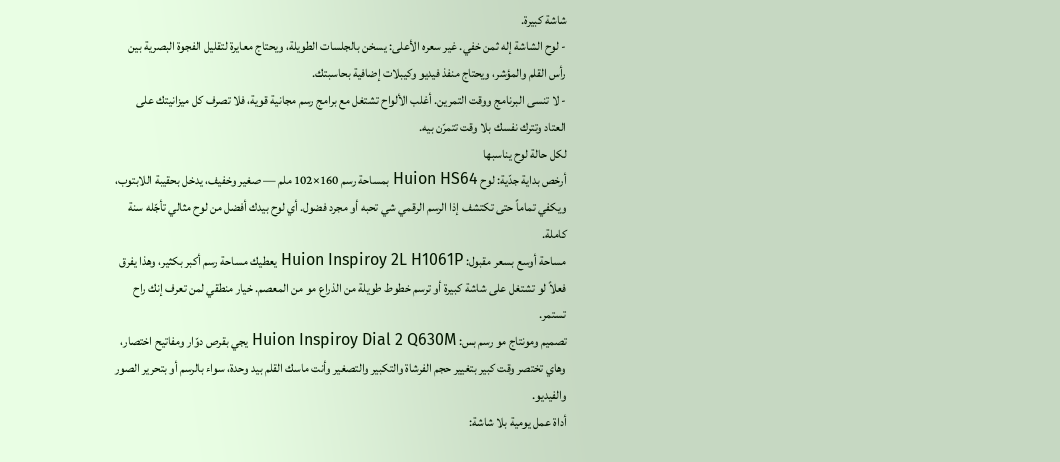شاشة كبيرة.
- لوح الشاشة إله ثمن خفي. غير سعره الأعلى: يسخن بالجلسات الطويلة، ويحتاج معايرة لتقليل الفجوة البصرية بين رأس القلم والمؤشر، ويحتاج منفذ فيديو وكيبلات إضافية بحاسبتك.
- لا تنسى البرنامج ووقت التمرين. أغلب الألواح تشتغل مع برامج رسم مجانية قوية، فلا تصرف كل ميزانيتك على العتاد وتترك نفسك بلا وقت تتمرّن بيه.
لكل حالة لوح يناسبها
أرخص بداية جدّية: لوح Huion HS64 بمساحة رسم 160×102 ملم — صغير وخفيف، يدخل بحقيبة اللابتوب، ويكفي تماماً حتى تكتشف إذا الرسم الرقمي شي تحبه أو مجرد فضول. أي لوح بيدك أفضل من لوح مثالي تأجّله سنة كاملة.
مساحة أوسع بسعر مقبول: Huion Inspiroy 2L H1061P يعطيك مساحة رسم أكبر بكثير، وهذا يفرق فعلاً لو تشتغل على شاشة كبيرة أو ترسم خطوط طويلة من الذراع مو من المعصم. خيار منطقي لمن تعرف إنك راح تستمر.
تصميم ومونتاج مو رسم بس: Huion Inspiroy Dial 2 Q630M يجي بقرص دوّار ومفاتيح اختصار، وهاي تختصر وقت كبير بتغيير حجم الفرشاة والتكبير والتصغير وأنت ماسك القلم بيد وحدة، سواء بالرسم أو بتحرير الصور والفيديو.
أداة عمل يومية بلا شاشة: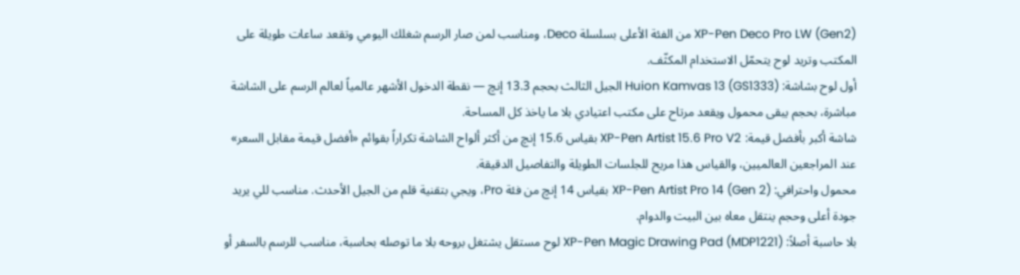XP-Pen Deco Pro LW (Gen2) من الفئة الأعلى بسلسلة Deco، ومناسب لمن صار الرسم شغلك اليومي وتقعد ساعات طويلة على المكتب وتريد لوح يتحمّل الاستخدام المكثّف.
أول لوح بشاشة: Huion Kamvas 13 (GS1333) الجيل الثالث بحجم 13.3 إنچ — نقطة الدخول الأشهر عالمياً لعالم الرسم على الشاشة مباشرة، بحجم يبقى محمول ويقعد مرتاح على مكتب اعتيادي بلا ما ياخذ كل المساحة.
شاشة أكبر بأفضل قيمة: XP-Pen Artist 15.6 Pro V2 بقياس 15.6 إنچ من أكثر ألواح الشاشة تكراراً بقوائم «أفضل قيمة مقابل السعر» عند المراجعين العالميين، والقياس هذا مريح للجلسات الطويلة والتفاصيل الدقيقة.
محمول واحترافي: XP-Pen Artist Pro 14 (Gen 2) بقياس 14 إنچ من فئة Pro، ويجي بتقنية قلم من الجيل الأحدث. مناسب للي يريد جودة أعلى وحجم ينتقل معاه بين البيت والدوام.
بلا حاسبة أصلاً: XP-Pen Magic Drawing Pad (MDP1221) لوح مستقل يشتغل بروحه بلا ما توصله بحاسبة، مناسب للرسم بالسفر أو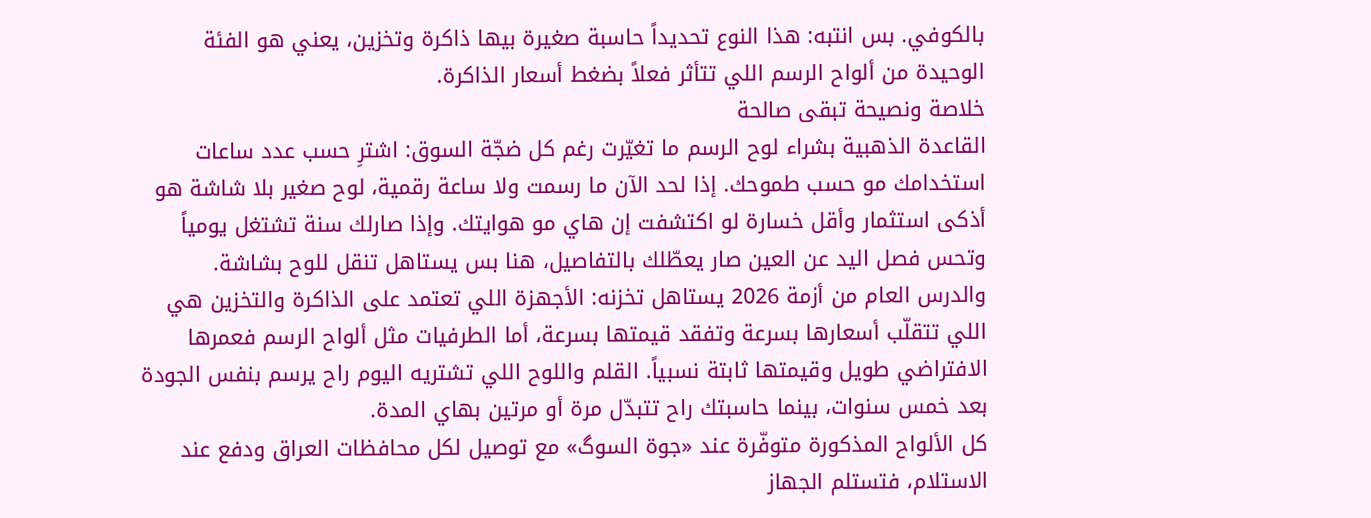بالكوفي. بس انتبه: هذا النوع تحديداً حاسبة صغيرة بيها ذاكرة وتخزين، يعني هو الفئة الوحيدة من ألواح الرسم اللي تتأثر فعلاً بضغط أسعار الذاكرة.
خلاصة ونصيحة تبقى صالحة
القاعدة الذهبية بشراء لوح الرسم ما تغيّرت رغم كل ضجّة السوق: اشترِ حسب عدد ساعات استخدامك مو حسب طموحك. إذا لحد الآن ما رسمت ولا ساعة رقمية، لوح صغير بلا شاشة هو أذكى استثمار وأقل خسارة لو اكتشفت إن هاي مو هوايتك. وإذا صارلك سنة تشتغل يومياً وتحس فصل اليد عن العين صار يعطّلك بالتفاصيل، هنا بس يستاهل تنقل للوح بشاشة.
والدرس العام من أزمة 2026 يستاهل تخزنه: الأجهزة اللي تعتمد على الذاكرة والتخزين هي اللي تتقلّب أسعارها بسرعة وتفقد قيمتها بسرعة، أما الطرفيات مثل ألواح الرسم فعمرها الافتراضي طويل وقيمتها ثابتة نسبياً. القلم واللوح اللي تشتريه اليوم راح يرسم بنفس الجودة بعد خمس سنوات، بينما حاسبتك راح تتبدّل مرة أو مرتين بهاي المدة.
كل الألواح المذكورة متوفّرة عند «جوة السوگ» مع توصيل لكل محافظات العراق ودفع عند الاستلام، فتستلم الجهاز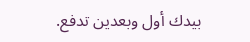بيدك أول وبعدين تدفع.